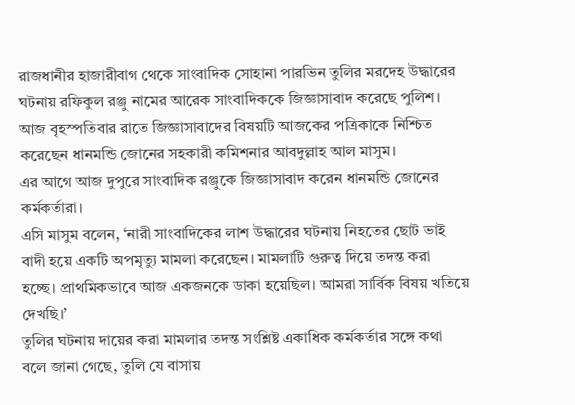রাজধানীর হাজারীবাগ থেকে সাংবাদিক সোহানা পারভিন তুলির মরদেহ উদ্ধারের ঘটনায় রফিকুল রঞ্জু নামের আরেক সাংবাদিককে জিজ্ঞাসাবাদ করেছে পুলিশ। আজ বৃহস্পতিবার রাতে জিজ্ঞাসাবাদের বিষয়টি আজকের পত্রিকাকে নিশ্চিত করেছেন ধানমন্ডি জোনের সহকারী কমিশনার আবদুল্লাহ আল মাসুম।
এর আগে আজ দুপুরে সাংবাদিক রঞ্জুকে জিজ্ঞাসাবাদ করেন ধানমন্ডি জোনের কর্মকর্তারা।
এসি মাসুম বলেন, ‘নারী সাংবাদিকের লাশ উদ্ধারের ঘটনায় নিহতের ছোট ভাই বাদী হয়ে একটি অপমৃত্যু মামলা করেছেন। মামলাটি গুরুত্ব দিয়ে তদন্ত করা হচ্ছে। প্রাথমিকভাবে আজ একজনকে ডাকা হয়েছিল। আমরা সার্বিক বিষয় খতিয়ে দেখছি।’
তুলির ঘটনায় দায়ের করা মামলার তদন্ত সংশ্লিষ্ট একাধিক কর্মকর্তার সঙ্গে কথা বলে জানা গেছে, তুলি যে বাসায়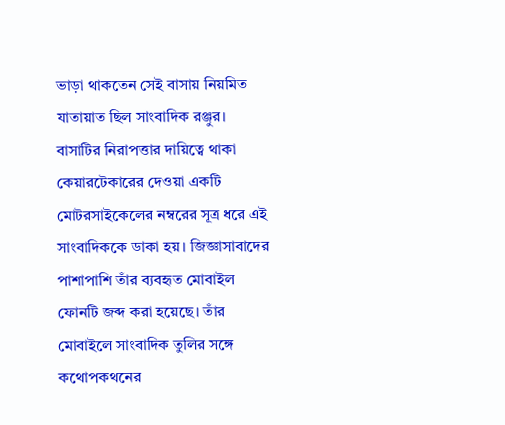ভাড়া থাকতেন সেই বাসায় নিয়মিত যাতায়াত ছিল সাংবাদিক রঞ্জুর। বাসাটির নিরাপত্তার দায়িত্বে থাকা কেয়ারটেকারের দেওয়া একটি মোটরসাইকেলের নম্বরের সূত্র ধরে এই সাংবাদিককে ডাকা হয়। জিজ্ঞাসাবাদের পাশাপাশি তাঁর ব্যবহৃত মোবাইল ফোনটি জব্দ করা হয়েছে। তাঁর মোবাইলে সাংবাদিক তুলির সঙ্গে কথোপকথনের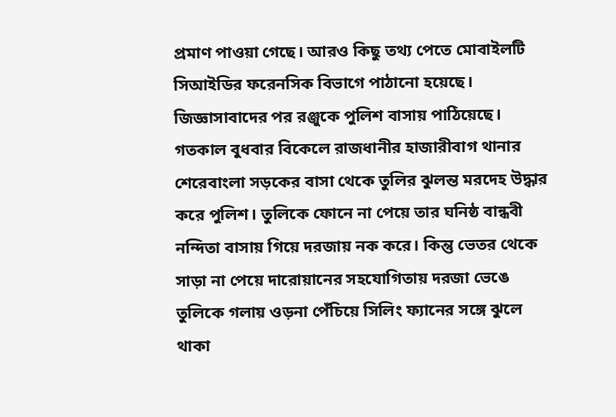প্রমাণ পাওয়া গেছে। আরও কিছু তথ্য পেতে মোবাইলটি সিআইডির ফরেনসিক বিভাগে পাঠানো হয়েছে।
জিজ্ঞাসাবাদের পর রঞ্জুকে পুলিশ বাসায় পাঠিয়েছে।
গতকাল বুধবার বিকেলে রাজধানীর হাজারীবাগ থানার শেরেবাংলা সড়কের বাসা থেকে তুলির ঝুলন্ত মরদেহ উদ্ধার করে পুলিশ। তুলিকে ফোনে না পেয়ে তার ঘনিষ্ঠ বান্ধবী নন্দিতা বাসায় গিয়ে দরজায় নক করে। কিন্তু ভেতর থেকে সাড়া না পেয়ে দারোয়ানের সহযোগিতায় দরজা ভেঙে তুলিকে গলায় ওড়না পেঁচিয়ে সিলিং ফ্যানের সঙ্গে ঝুলে থাকা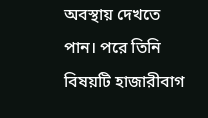অবস্থায় দেখতে পান। পরে তিনি বিষয়টি হাজারীবাগ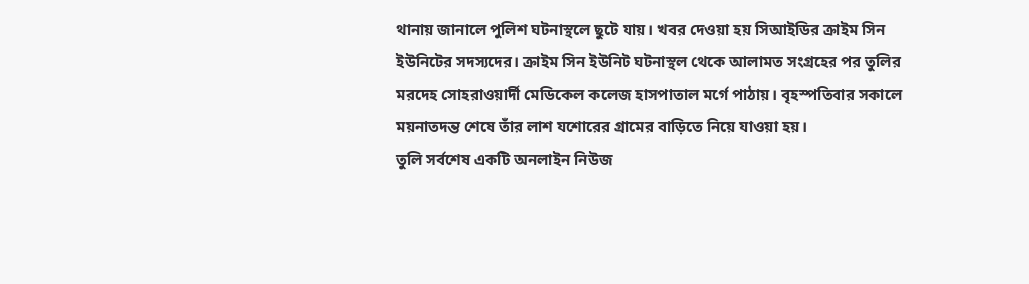থানায় জানালে পুলিশ ঘটনাস্থলে ছুটে যায়। খবর দেওয়া হয় সিআইডির ক্রাইম সিন ইউনিটের সদস্যদের। ক্রাইম সিন ইউনিট ঘটনাস্থল থেকে আলামত সংগ্রহের পর তুলির মরদেহ সোহরাওয়ার্দী মেডিকেল কলেজ হাসপাতাল মর্গে পাঠায়। বৃহস্পতিবার সকালে ময়নাতদন্ত শেষে তাঁর লাশ যশোরের গ্রামের বাড়িতে নিয়ে যাওয়া হয়।
তুলি সর্বশেষ একটি অনলাইন নিউজ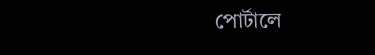পোর্টালে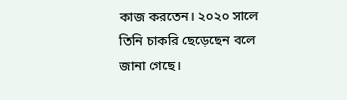কাজ করতেন। ২০২০ সালে তিনি চাকরি ছেড়েছেন বলে জানা গেছে।